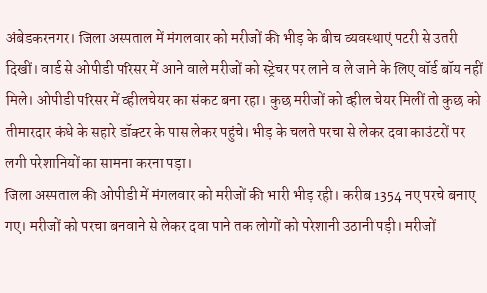अंबेडकरनगर। जिला अस्पताल में मंगलवार को मरीजों की भीड़ के बीच व्यवस्थाएं पटरी से उतरी दिखीं। वार्ड से ओपीडी परिसर में आने वाले मरीजों को स्ट्रेचर पर लाने व ले जाने के लिए वॉर्ड बॉय नहीं मिले। ओपीडी परिसर में व्हीलचेयर का संकट बना रहा। कुछ मरीजों को व्हील चेयर मिलीं तो कुछ को तीमारदार कंधे के सहारे डॉक्टर के पास लेकर पहुंचे। भीड़ के चलते परचा से लेकर दवा काउंटरों पर लगी परेशानियों का सामना करना पड़ा।
जिला अस्पताल की ओपीडी में मंगलवार को मरीजों की भारी भीड़ रही। करीब 1354 नए परचे बनाए गए। मरीजों को परचा बनवाने से लेकर दवा पाने तक लोगों को परेशानी उठानी पड़ी। मरीजों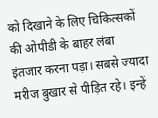को दिखाने के लिए चिकित्सकों की ओपीडी के बाहर लंबा इंतजार करना पड़ा। सबसे ज्यादा मरीज बुखार से पीड़ित रहे। इन्हें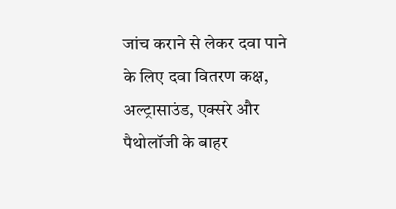जांच कराने से लेकर दवा पाने के लिए दवा वितरण कक्ष, अल्ट्रासाउंड, एक्सरे और पैथोलॉजी के बाहर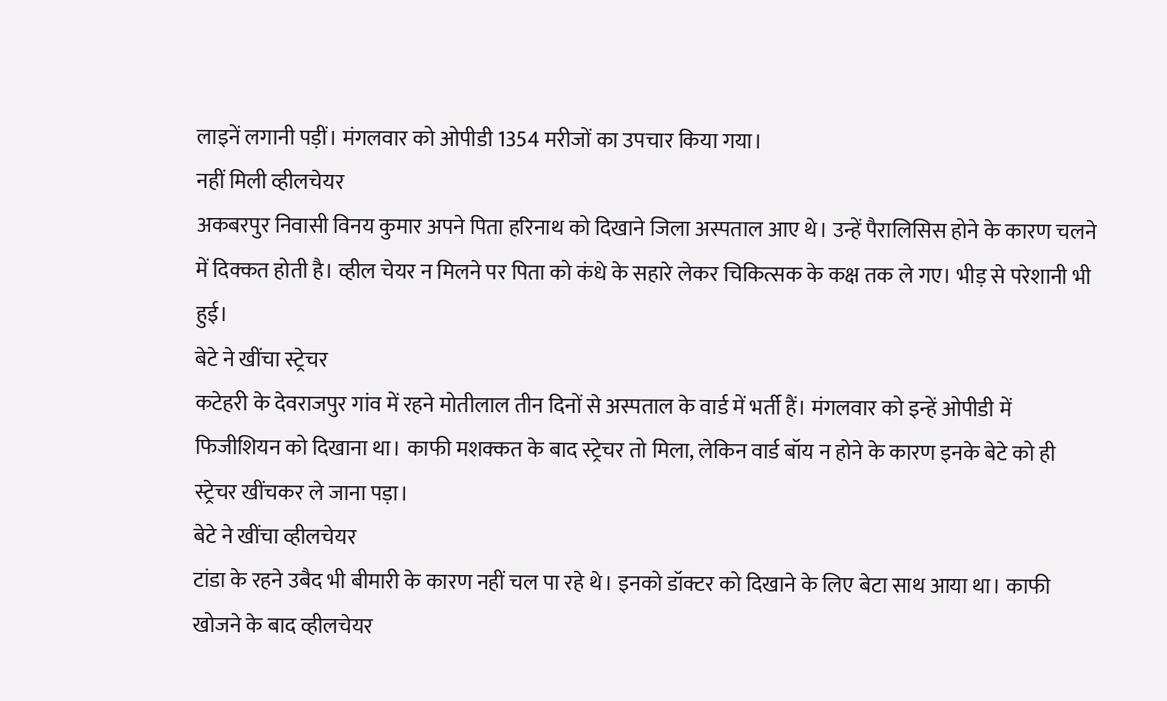लाइनें लगानी पड़ीं। मंगलवार को ओपीडी 1354 मरीजों का उपचार किया गया।
नहीं मिली व्हीलचेयर
अकबरपुर निवासी विनय कुमार अपने पिता हरिनाथ को दिखाने जिला अस्पताल आए थे। उन्हें पैरालिसिस होने के कारण चलने में दिक्कत होती है। व्हील चेयर न मिलने पर पिता को कंधे के सहारे लेकर चिकित्सक के कक्ष तक ले गए। भीड़ से परेशानी भी हुई।
बेटे ने खींचा स्ट्रेचर
कटेहरी के देवराजपुर गांव में रहने मोतीलाल तीन दिनों से अस्पताल के वार्ड में भर्ती हैं। मंगलवार को इन्हें ओपीडी में फिजीशियन को दिखाना था। काफी मशक्कत के बाद स्ट्रेचर तो मिला, लेकिन वार्ड बॉय न होने के कारण इनके बेटे को ही स्ट्रेचर खींचकर ले जाना पड़ा।
बेटे ने खींचा व्हीलचेयर
टांडा के रहने उबैद भी बीमारी के कारण नहीं चल पा रहे थे। इनको डॉक्टर को दिखाने के लिए बेटा साथ आया था। काफी खोजने के बाद व्हीलचेयर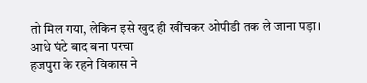तो मिल गया, लेकिन इसे खुद ही खींचकर ओपीडी तक ले जाना पड़ा।
आधे घंटे बाद बना परचा
हजपुरा के रहने विकास ने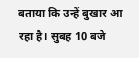बताया कि उन्हें बुखार आ रहा है। सुबह 10 बजे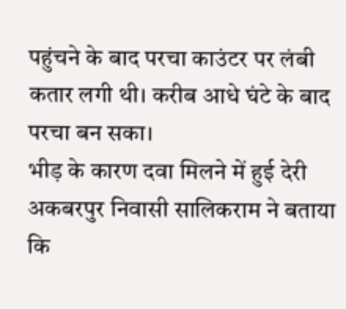पहुंचने के बाद परचा काउंटर पर लंबी कतार लगी थी। करीब आधे घंटे के बाद परचा बन सका।
भीड़ के कारण दवा मिलने में हुई देरी
अकबरपुर निवासी सालिकराम ने बताया कि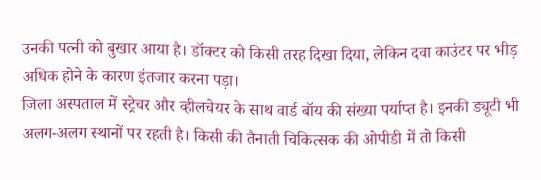उनकी पत्नी को बुखार आया है। डॉक्टर को किसी तरह दिखा दिया, लेकिन दवा काउंटर पर भीड़ अधिक होने के कारण इंतजार करना पड़ा।
जिला अस्पताल में स्ट्रेचर और व्हीलचेयर के साथ वार्ड बॉय की संख्या पर्याप्त है। इनकी ड्यूटी भी अलग-अलग स्थानों पर रहती है। किसी की तैनाती चिकित्सक की ओपीडी में तो किसी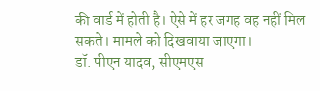की वार्ड में होती है। ऐसे में हर जगह वह नहीं मिल सकते। मामले को दिखवाया जाएगा।
डॉ. पीएन यादव, सीएमएस